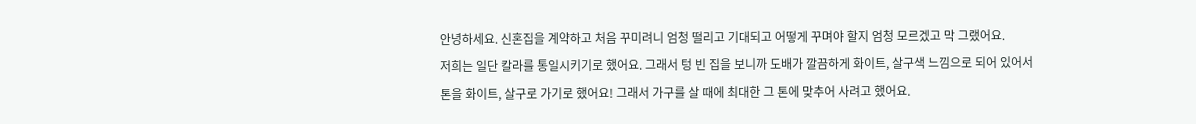안녕하세요. 신혼집을 계약하고 처음 꾸미려니 엄청 떨리고 기대되고 어떻게 꾸며야 할지 엄청 모르겠고 막 그랬어요.
저희는 일단 칼라를 통일시키기로 했어요. 그래서 텅 빈 집을 보니까 도배가 깔끔하게 화이트, 살구색 느낌으로 되어 있어서 톤을 화이트, 살구로 가기로 했어요! 그래서 가구를 살 때에 최대한 그 톤에 맞추어 사려고 했어요.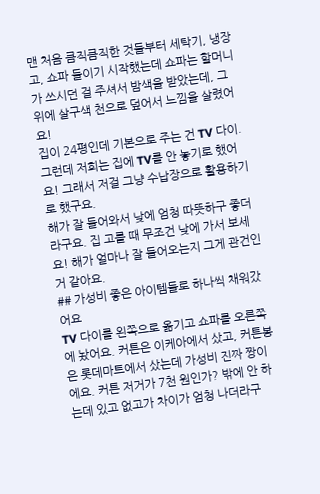맨 처음 큼직큼직한 것들부터 세탁기, 냉장고, 쇼파 들이기 시작했는데 쇼파는 할머니가 쓰시던 걸 주셔서 밤색을 받았는데, 그 위에 살구색 천으로 덮어서 느낌을 살렸어요!
집이 24평인데 기본으로 주는 건 TV 다이. 그런데 저희는 집에 TV를 안 놓기로 했어요! 그래서 저걸 그냥 수납장으로 활용하기로 했구요.
해가 잘 들어와서 낮에 엄청 따뜻하구 좋더라구요. 집 고를 때 무조건 낮에 가서 보세요! 해가 얼마나 잘 들어오는지 그게 관건인 거 같아요.
## 가성비 좋은 아이템들로 하나씩 채워갔어요
TV 다이를 왼쪽으로 옮기고 쇼파를 오른쪽에 놨어요. 커튼은 이케아에서 샀고, 커튼봉은 롯데마트에서 샀는데 가성비 진짜 짱이에요. 커튼 저거가 7천 원인가? 밖에 안 하는데 있고 없고가 차이가 엄청 나더라구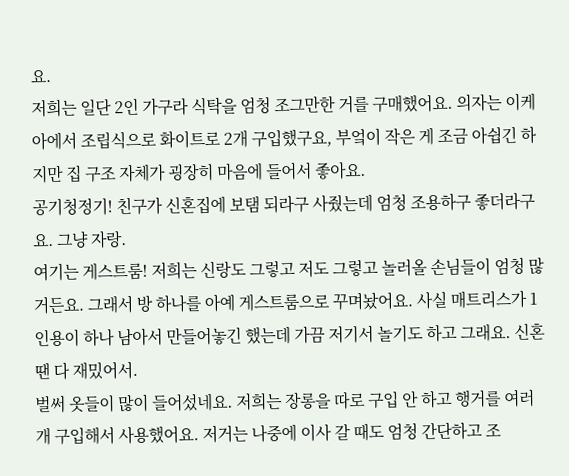요.
저희는 일단 2인 가구라 식탁을 엄청 조그만한 거를 구매했어요. 의자는 이케아에서 조립식으로 화이트로 2개 구입했구요, 부엌이 작은 게 조금 아쉽긴 하지만 집 구조 자체가 굉장히 마음에 들어서 좋아요.
공기청정기! 친구가 신혼집에 보탬 되라구 사줬는데 엄청 조용하구 좋더라구요. 그냥 자랑.
여기는 게스트룸! 저희는 신랑도 그렇고 저도 그렇고 놀러올 손님들이 엄청 많거든요. 그래서 방 하나를 아예 게스트룸으로 꾸며놨어요. 사실 매트리스가 1인용이 하나 남아서 만들어놓긴 했는데 가끔 저기서 놀기도 하고 그래요. 신혼 땐 다 재밌어서.
벌써 옷들이 많이 들어섰네요. 저희는 장롱을 따로 구입 안 하고 행거를 여러 개 구입해서 사용했어요. 저거는 나중에 이사 갈 때도 엄청 간단하고 조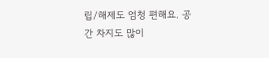립/해제도 엄청 편해요. 공간 차지도 많이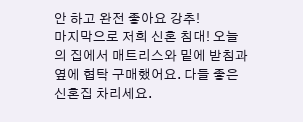안 하고 완전 좋아요 강추!
마지막으로 저희 신혼 침대! 오늘의 집에서 매트리스와 밑에 받침과 옆에 협탁 구매했어요. 다들 좋은 신혼집 차리세요.